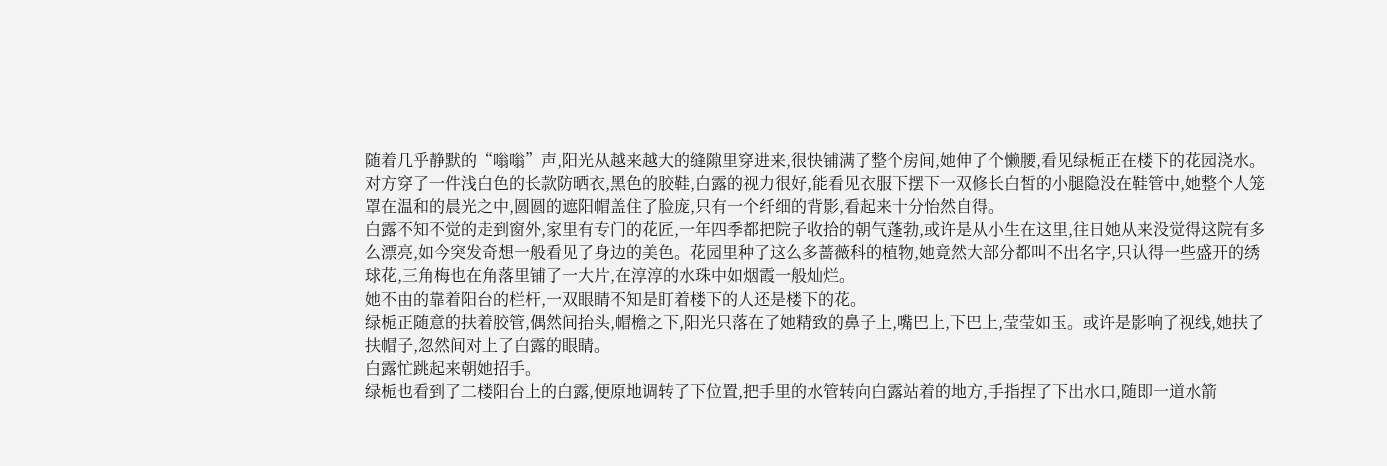随着几乎静默的“嗡嗡”声,阳光从越来越大的缝隙里穿进来,很快铺满了整个房间,她伸了个懒腰,看见绿栀正在楼下的花园浇水。
对方穿了一件浅白色的长款防晒衣,黑色的胶鞋,白露的视力很好,能看见衣服下摆下一双修长白皙的小腿隐没在鞋管中,她整个人笼罩在温和的晨光之中,圆圆的遮阳帽盖住了脸庞,只有一个纤细的背影,看起来十分怡然自得。
白露不知不觉的走到窗外,家里有专门的花匠,一年四季都把院子收拾的朝气蓬勃,或许是从小生在这里,往日她从来没觉得这院有多么漂亮,如今突发奇想一般看见了身边的美色。花园里种了这么多蔷薇科的植物,她竟然大部分都叫不出名字,只认得一些盛开的绣球花,三角梅也在角落里铺了一大片,在淳淳的水珠中如烟霞一般灿烂。
她不由的靠着阳台的栏杆,一双眼睛不知是盯着楼下的人还是楼下的花。
绿栀正随意的扶着胶管,偶然间抬头,帽檐之下,阳光只落在了她精致的鼻子上,嘴巴上,下巴上,莹莹如玉。或许是影响了视线,她扶了扶帽子,忽然间对上了白露的眼睛。
白露忙跳起来朝她招手。
绿栀也看到了二楼阳台上的白露,便原地调转了下位置,把手里的水管转向白露站着的地方,手指捏了下出水口,随即一道水箭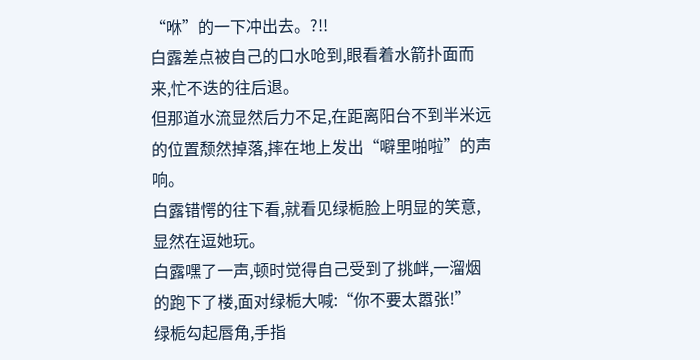“咻”的一下冲出去。?!!
白露差点被自己的口水呛到,眼看着水箭扑面而来,忙不迭的往后退。
但那道水流显然后力不足,在距离阳台不到半米远的位置颓然掉落,摔在地上发出“噼里啪啦”的声响。
白露错愕的往下看,就看见绿栀脸上明显的笑意,显然在逗她玩。
白露嘿了一声,顿时觉得自己受到了挑衅,一溜烟的跑下了楼,面对绿栀大喊:“你不要太嚣张!”
绿栀勾起唇角,手指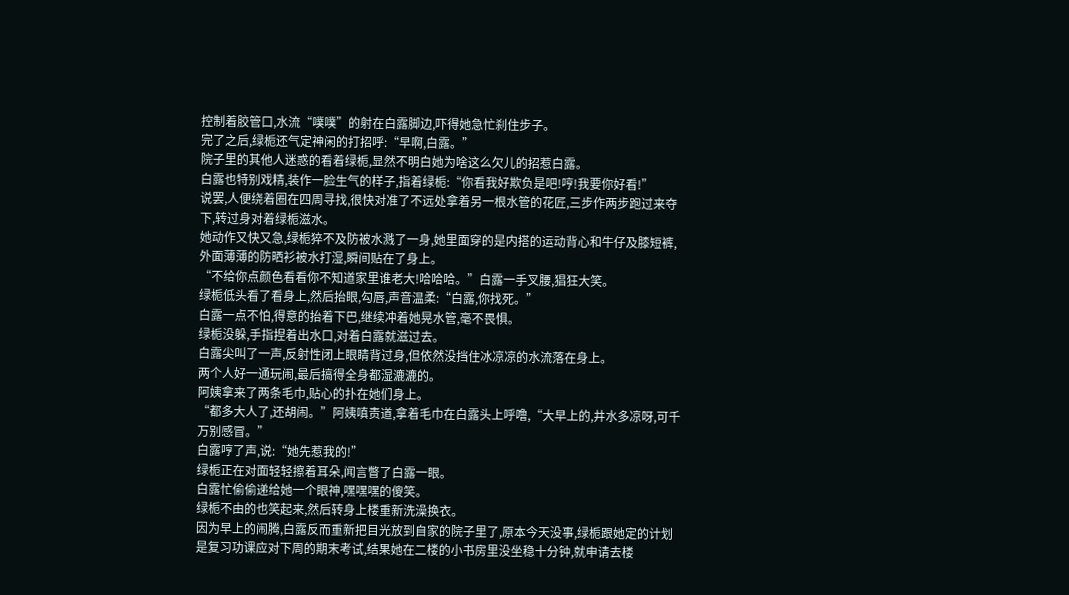控制着胶管口,水流“噗噗”的射在白露脚边,吓得她急忙刹住步子。
完了之后,绿栀还气定神闲的打招呼:“早啊,白露。”
院子里的其他人迷惑的看着绿栀,显然不明白她为啥这么欠儿的招惹白露。
白露也特别戏精,装作一脸生气的样子,指着绿栀:“你看我好欺负是吧!哼!我要你好看!”
说罢,人便绕着圈在四周寻找,很快对准了不远处拿着另一根水管的花匠,三步作两步跑过来夺下,转过身对着绿栀滋水。
她动作又快又急,绿栀猝不及防被水溅了一身,她里面穿的是内搭的运动背心和牛仔及膝短裤,外面薄薄的防晒衫被水打湿,瞬间贴在了身上。
“不给你点颜色看看你不知道家里谁老大!哈哈哈。”白露一手叉腰,猖狂大笑。
绿栀低头看了看身上,然后抬眼,勾唇,声音温柔:“白露,你找死。”
白露一点不怕,得意的抬着下巴,继续冲着她晃水管,毫不畏惧。
绿栀没躲,手指捏着出水口,对着白露就滋过去。
白露尖叫了一声,反射性闭上眼睛背过身,但依然没挡住冰凉凉的水流落在身上。
两个人好一通玩闹,最后搞得全身都湿漉漉的。
阿姨拿来了两条毛巾,贴心的扑在她们身上。
“都多大人了,还胡闹。”阿姨嗔责道,拿着毛巾在白露头上呼噜,“大早上的,井水多凉呀,可千万别感冒。”
白露哼了声,说:“她先惹我的!”
绿栀正在对面轻轻擦着耳朵,闻言瞥了白露一眼。
白露忙偷偷递给她一个眼神,嘿嘿嘿的傻笑。
绿栀不由的也笑起来,然后转身上楼重新洗澡换衣。
因为早上的闹腾,白露反而重新把目光放到自家的院子里了,原本今天没事,绿栀跟她定的计划是复习功课应对下周的期末考试,结果她在二楼的小书房里没坐稳十分钟,就申请去楼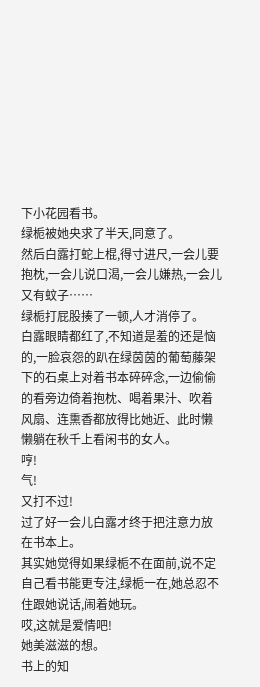下小花园看书。
绿栀被她央求了半天,同意了。
然后白露打蛇上棍,得寸进尺,一会儿要抱枕,一会儿说口渴,一会儿嫌热,一会儿又有蚊子……
绿栀打屁股揍了一顿,人才消停了。
白露眼睛都红了,不知道是羞的还是恼的,一脸哀怨的趴在绿茵茵的葡萄藤架下的石桌上对着书本碎碎念,一边偷偷的看旁边倚着抱枕、喝着果汁、吹着风扇、连熏香都放得比她近、此时懒懒躺在秋千上看闲书的女人。
哼!
气!
又打不过!
过了好一会儿白露才终于把注意力放在书本上。
其实她觉得如果绿栀不在面前,说不定自己看书能更专注,绿栀一在,她总忍不住跟她说话,闹着她玩。
哎,这就是爱情吧!
她美滋滋的想。
书上的知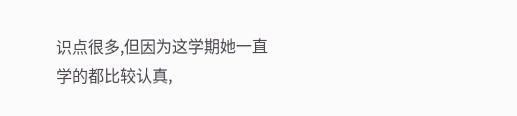识点很多,但因为这学期她一直学的都比较认真,